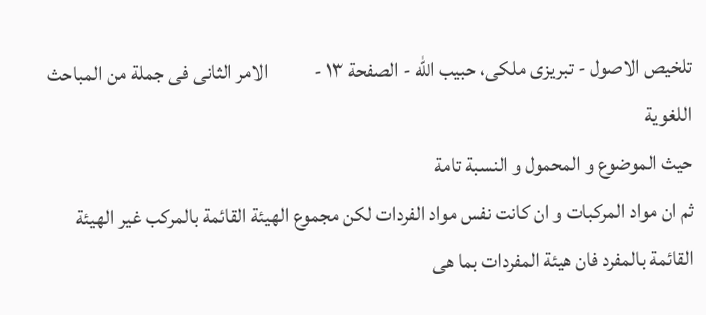تلخيص الاصول - تبریزی ملکی، حبیب الله - الصفحة ١٣ -           الامر الثانى فى جملة من المباحث اللغوية
حيث الموضوع و المحمول و النسبة تامة
ثم ان مواد المركبات و ان كانت نفس مواد الفردات لكن مجموع الهيئة القائمة بالمركب غير الهيئة القائمة بالمفرد فان هيئة المفردات بما هى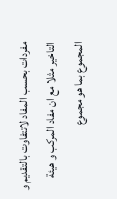مفردات بحسب المفاد لاتتفاوت بالتقديم و التاخير مثلا مع ان مفاد المركب و هيئة المجموع بما هو مجموع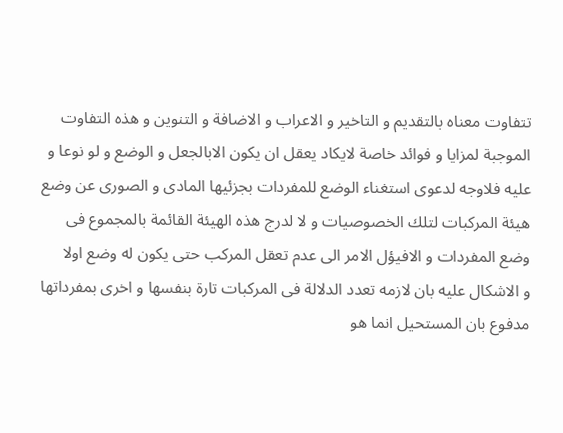تتفاوت معناه بالتقديم و التاخير و الاعراب و الاضافة و التنوين و هذه التفاوت الموجبة لمزايا و فوائد خاصة لايكاد يعقل ان يكون الابالجعل و الوضع و لو نوعا و عليه فلاوجه لدعوى استغناء الوضع للمفردات بجزئيها المادى و الصورى عن وضع هيئة المركبات لتلك الخصوصيات و لا لدرج هذه الهيئة القائمة بالمجموع فى وضع المفردات و الافيؤل الامر الى عدم تعقل المركب حتى يكون له وضع اولا
و الاشكال عليه بان لازمه تعدد الدلالة فى المركبات تارة بنفسها و اخرى بمفرداتها مدفوع بان المستحيل انما هو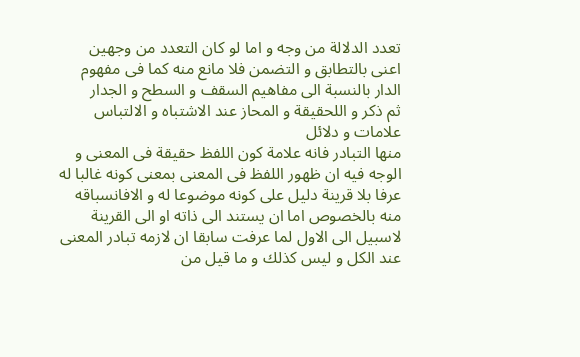تعدد الدلالة من وجه و اما لو كان التعدد من وجهين اعنى بالتطابق و التضمن فلا مانع منه كما فى مفهوم الدار بالنسبة الى مفاهيم السقف و السطح و الجدار
ثم ذكر و اللحقيقة و المحاز عند الاشتباه و الالتباس علامات و دلائل
منها التبادر فانه علامة كون اللفظ حقيقة فى المعنى و الوجه فيه ان ظهور اللفظ فى المعنى بمعنى كونه غالبا له عرفا بلا قرينة دليل على كونه موضوعا له و الافانسباقه منه بالخصوص اما ان يستند الى ذاته او الى القرينة لاسبيل الى الاول لما عرفت سابقا ان لازمه تبادر المعنى عند الكل و ليس كذلك و ما قيل من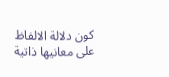كون دلالة الالفاظ على معانيها ذاتية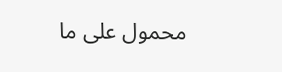محمول على ما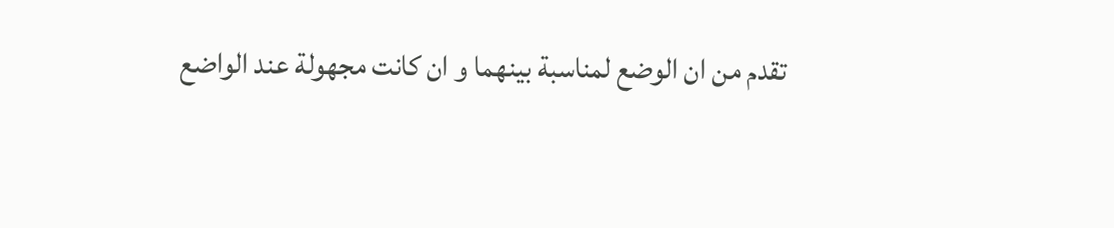تقدم من ان الوضع لمناسبة بينهما و ان كانت مجهولة عند الواضع